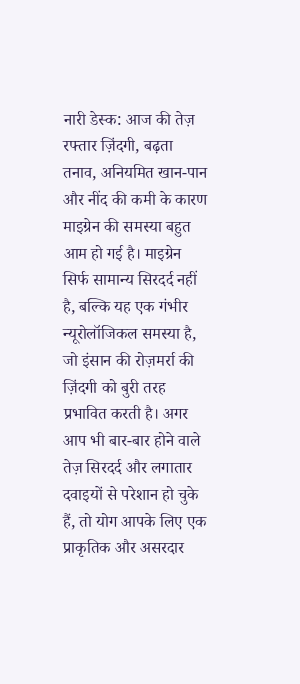नारी डेस्क: आज की तेज़ रफ्तार ज़िंदगी, बढ़ता तनाव, अनियमित खान-पान और नींद की कमी के कारण माइग्रेन की समस्या बहुत आम हो गई है। माइग्रेन सिर्फ सामान्य सिरदर्द नहीं है, बल्कि यह एक गंभीर न्यूरोलॉजिकल समस्या है, जो इंसान की रोज़मर्रा की ज़िंदगी को बुरी तरह प्रभावित करती है। अगर आप भी बार-बार होने वाले तेज़ सिरदर्द और लगातार दवाइयों से परेशान हो चुके हैं, तो योग आपके लिए एक प्राकृतिक और असरदार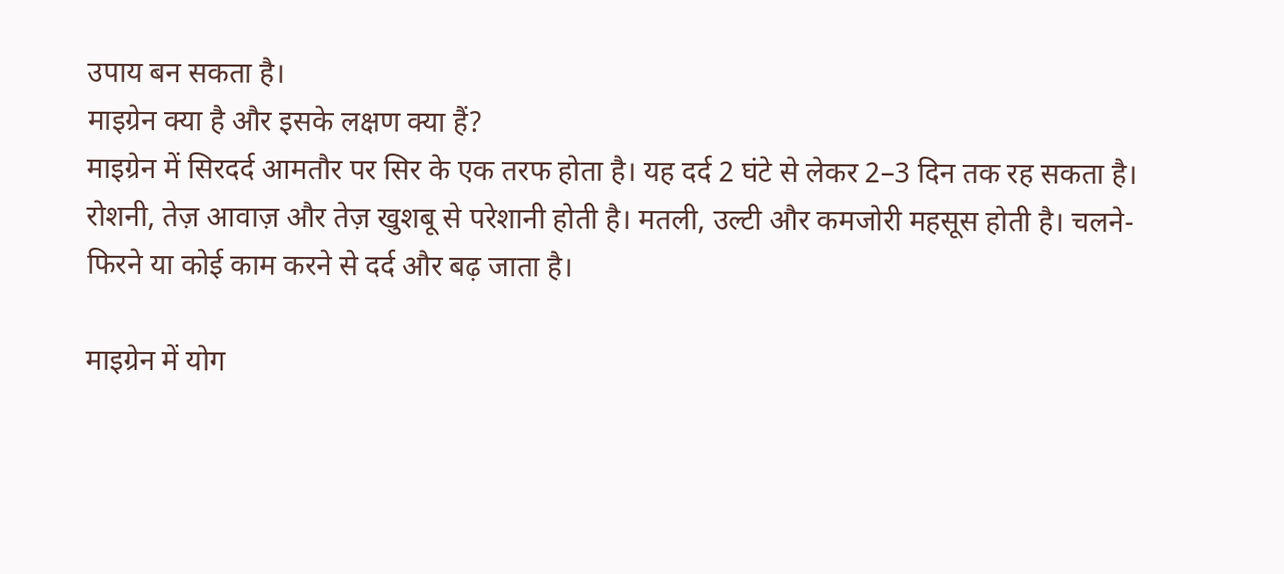उपाय बन सकता है।
माइग्रेन क्या है और इसके लक्षण क्या हैं?
माइग्रेन में सिरदर्द आमतौर पर सिर के एक तरफ होता है। यह दर्द 2 घंटे से लेकर 2–3 दिन तक रह सकता है। रोशनी, तेज़ आवाज़ और तेज़ खुशबू से परेशानी होती है। मतली, उल्टी और कमजोरी महसूस होती है। चलने-फिरने या कोई काम करने से दर्द और बढ़ जाता है।

माइग्रेन में योग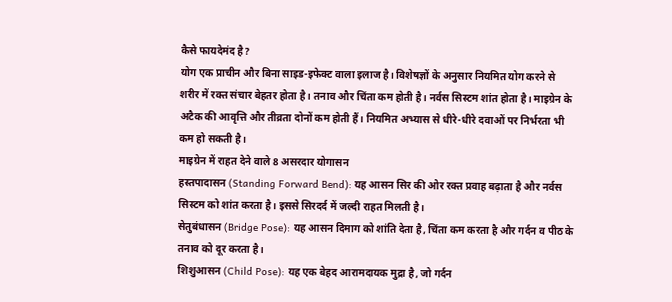कैसे फायदेमंद है?
योग एक प्राचीन और बिना साइड-इफेक्ट वाला इलाज है। विशेषज्ञों के अनुसार नियमित योग करने से शरीर में रक्त संचार बेहतर होता है। तनाव और चिंता कम होती है। नर्वस सिस्टम शांत होता है। माइग्रेन के अटैक की आवृत्ति और तीव्रता दोनों कम होती हैं। नियमित अभ्यास से धीरे-धीरे दवाओं पर निर्भरता भी कम हो सकती है।
माइग्रेन में राहत देने वाले 8 असरदार योगासन
हस्तपादासन (Standing Forward Bend): यह आसन सिर की ओर रक्त प्रवाह बढ़ाता है और नर्वस सिस्टम को शांत करता है। इससे सिरदर्द में जल्दी राहत मिलती है।
सेतुबंधासन (Bridge Pose): यह आसन दिमाग को शांति देता है, चिंता कम करता है और गर्दन व पीठ के तनाव को दूर करता है।
शिशुआसन (Child Pose): यह एक बेहद आरामदायक मुद्रा है, जो गर्दन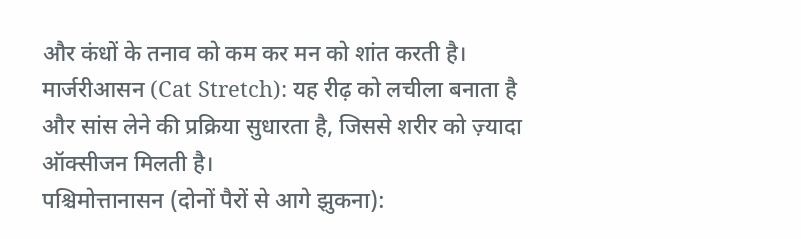और कंधों के तनाव को कम कर मन को शांत करती है।
मार्जरीआसन (Cat Stretch): यह रीढ़ को लचीला बनाता है और सांस लेने की प्रक्रिया सुधारता है, जिससे शरीर को ज़्यादा ऑक्सीजन मिलती है।
पश्चिमोत्तानासन (दोनों पैरों से आगे झुकना):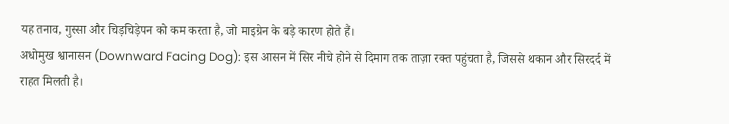यह तनाव, गुस्सा और चिड़चिड़ेपन को कम करता है, जो माइग्रेन के बड़े कारण होते हैं।
अधोमुख श्वानासन (Downward Facing Dog): इस आसन में सिर नीचे होने से दिमाग तक ताज़ा रक्त पहुंचता है, जिससे थकान और सिरदर्द में राहत मिलती है।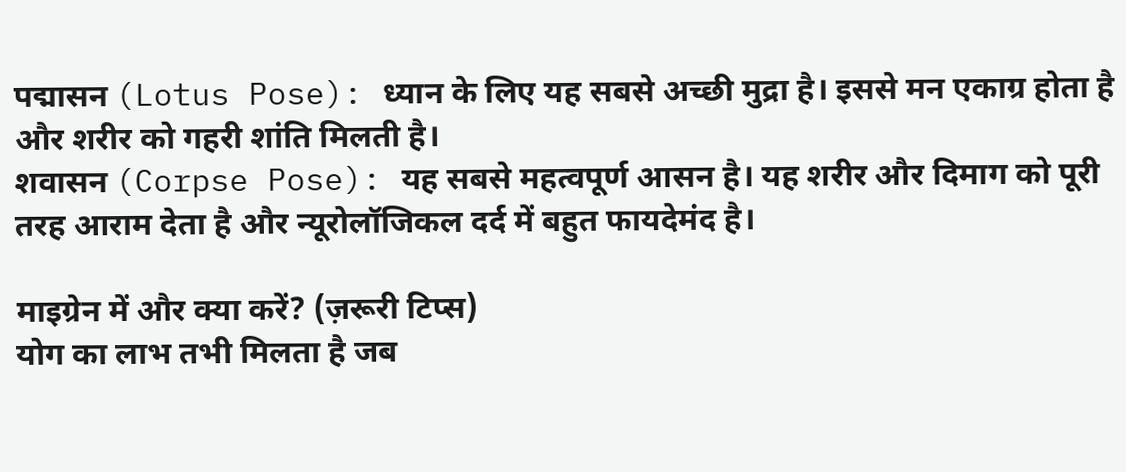पद्मासन (Lotus Pose): ध्यान के लिए यह सबसे अच्छी मुद्रा है। इससे मन एकाग्र होता है और शरीर को गहरी शांति मिलती है।
शवासन (Corpse Pose): यह सबसे महत्वपूर्ण आसन है। यह शरीर और दिमाग को पूरी तरह आराम देता है और न्यूरोलॉजिकल दर्द में बहुत फायदेमंद है।

माइग्रेन में और क्या करें? (ज़रूरी टिप्स)
योग का लाभ तभी मिलता है जब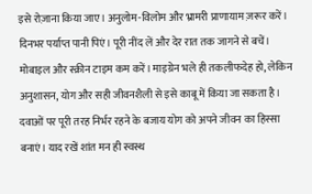इसे रोज़ाना किया जाए। अनुलोम-विलोम और भ्रामरी प्राणायाम ज़रूर करें। दिनभर पर्याप्त पानी पिएं। पूरी नींद लें और देर रात तक जागने से बचें। मोबाइल और स्क्रीन टाइम कम करें। माइग्रेन भले ही तकलीफदेह हो, लेकिन अनुशासन, योग और सही जीवनशैली से इसे काबू में किया जा सकता है। दवाओं पर पूरी तरह निर्भर रहने के बजाय योग को अपने जीवन का हिस्सा बनाएं। याद रखें शांत मन ही स्वस्थ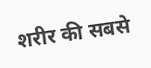शरीर की सबसे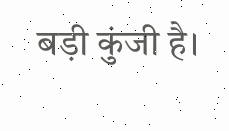बड़ी कुंजी है।